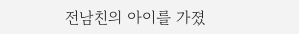전남친의 아이를 가졌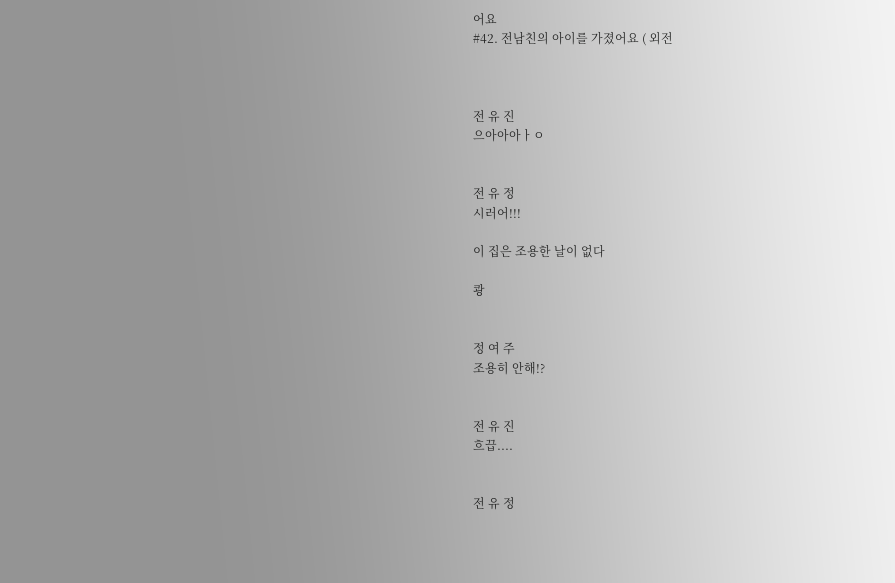어요
#42. 전남친의 아이를 가졌어요 ( 외전



전 유 진
으아아아ㅏㅇ


전 유 정
시러어!!!

이 집은 조용한 날이 없다

쾅


정 여 주
조용히 안해!?


전 유 진
흐끕....


전 유 정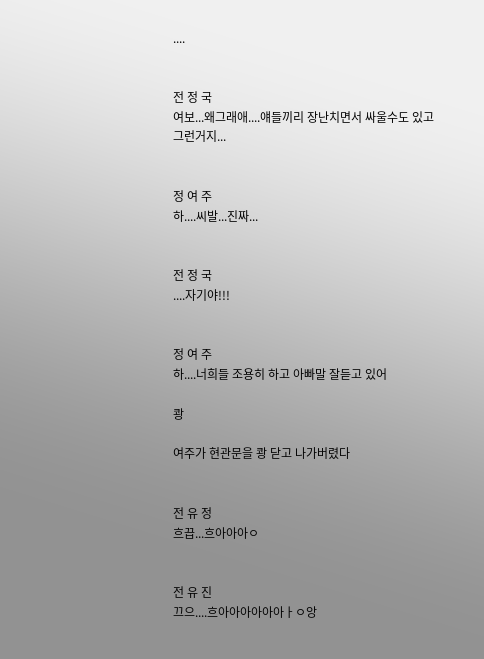....


전 정 국
여보...왜그래애....얘들끼리 장난치면서 싸울수도 있고 그런거지...


정 여 주
하....씨발...진짜...


전 정 국
....자기야!!!


정 여 주
하....너희들 조용히 하고 아빠말 잘듣고 있어

쾅

여주가 현관문을 쾅 닫고 나가버렸다


전 유 정
흐끕...흐아아아ㅇ


전 유 진
끄으....흐아아아아아아ㅏㅇ앙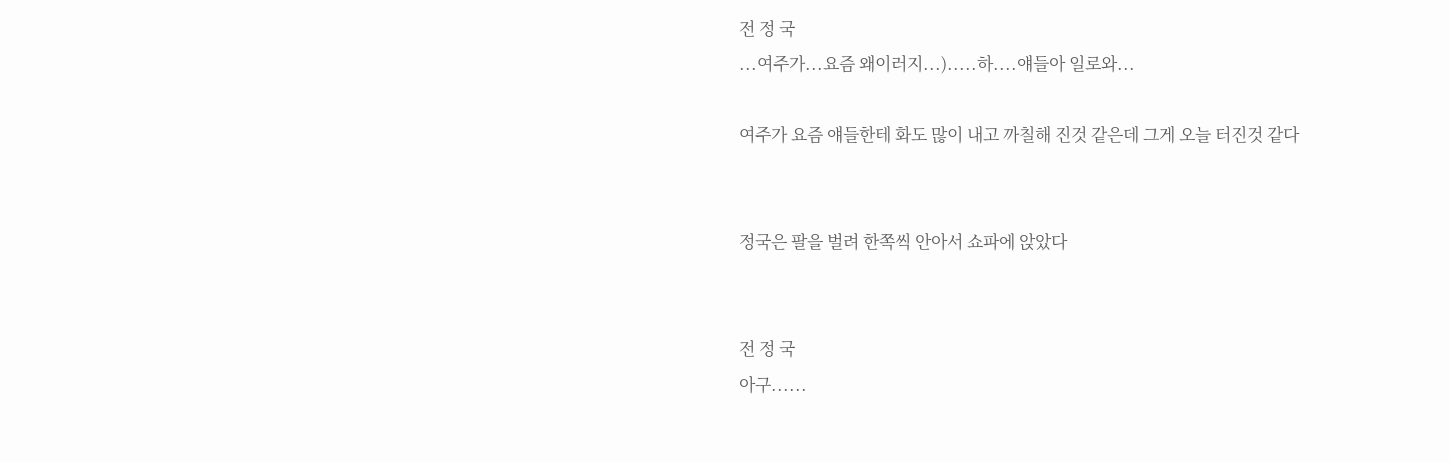전 정 국
...여주가...요즘 왜이러지...).....하....얘들아 일로와...

여주가 요즘 얘들한테 화도 많이 내고 까칠해 진것 같은데 그게 오늘 터진것 같다


정국은 팔을 벌려 한쪽씩 안아서 쇼파에 앉았다


전 정 국
아구......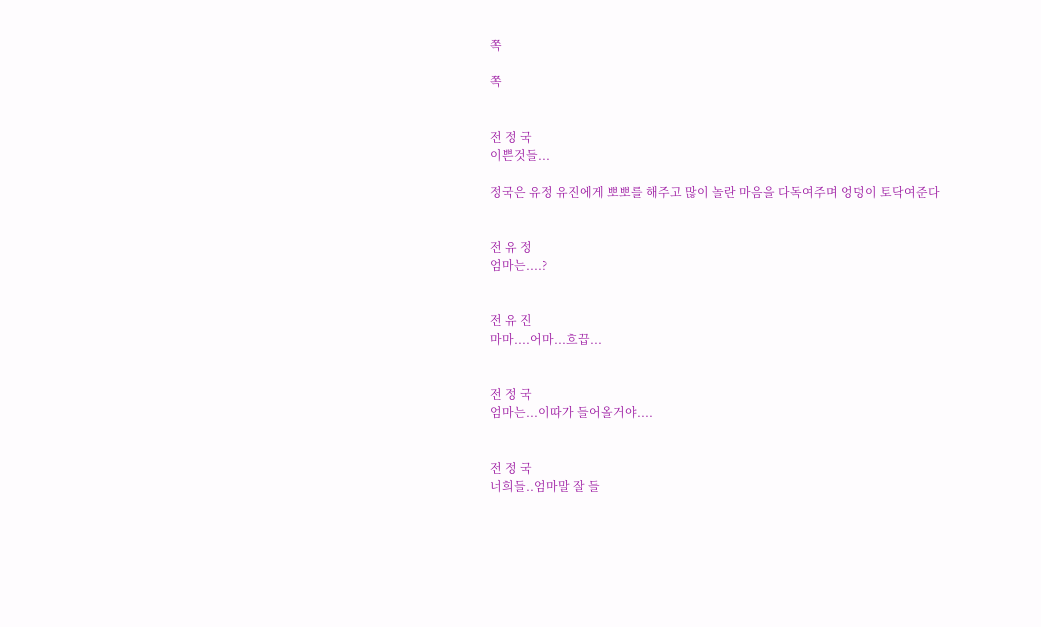쪽

쪽


전 정 국
이쁜것들...

정국은 유정 유진에게 뽀뽀를 해주고 많이 놀란 마음을 다독여주며 엉덩이 토닥여준다


전 유 정
엄마는....?


전 유 진
마마....어마...흐끕...


전 정 국
엄마는...이따가 들어올거야....


전 정 국
너희들..엄마말 잘 들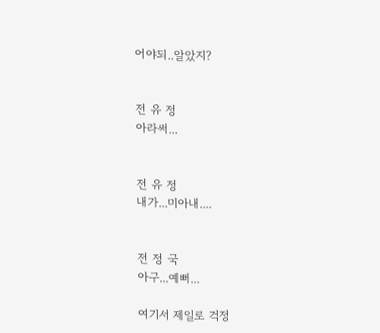어야되..알았지?


전 유 정
아라써...


전 유 정
내가...미아내....


전 정 국
아구...예뻐...

여기서 제일로 걱정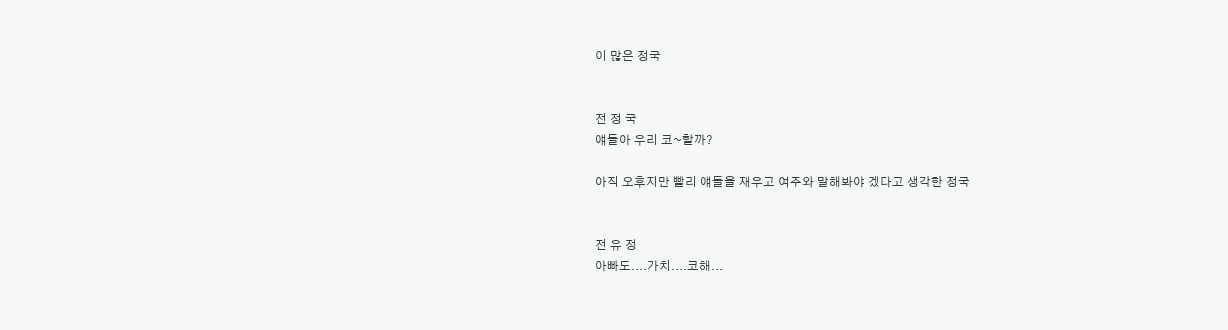이 많은 정국


전 정 국
얘들아 우리 코~할까?

아직 오후지만 빨리 얘들을 재우고 여주와 말해봐야 겠다고 생각한 정국


전 유 정
아빠도....가치....코해...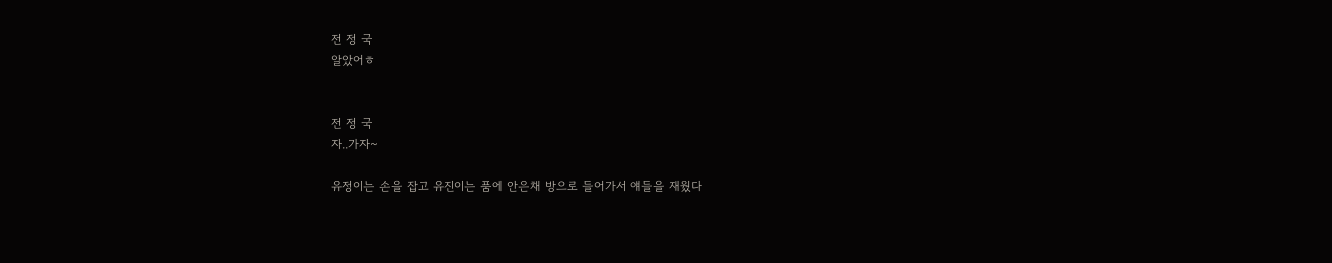전 정 국
알았어ㅎ


전 정 국
자..가자~

유정이는 손을 잡고 유진이는 품에 안은채 방으로 들어가서 얘들을 재웠다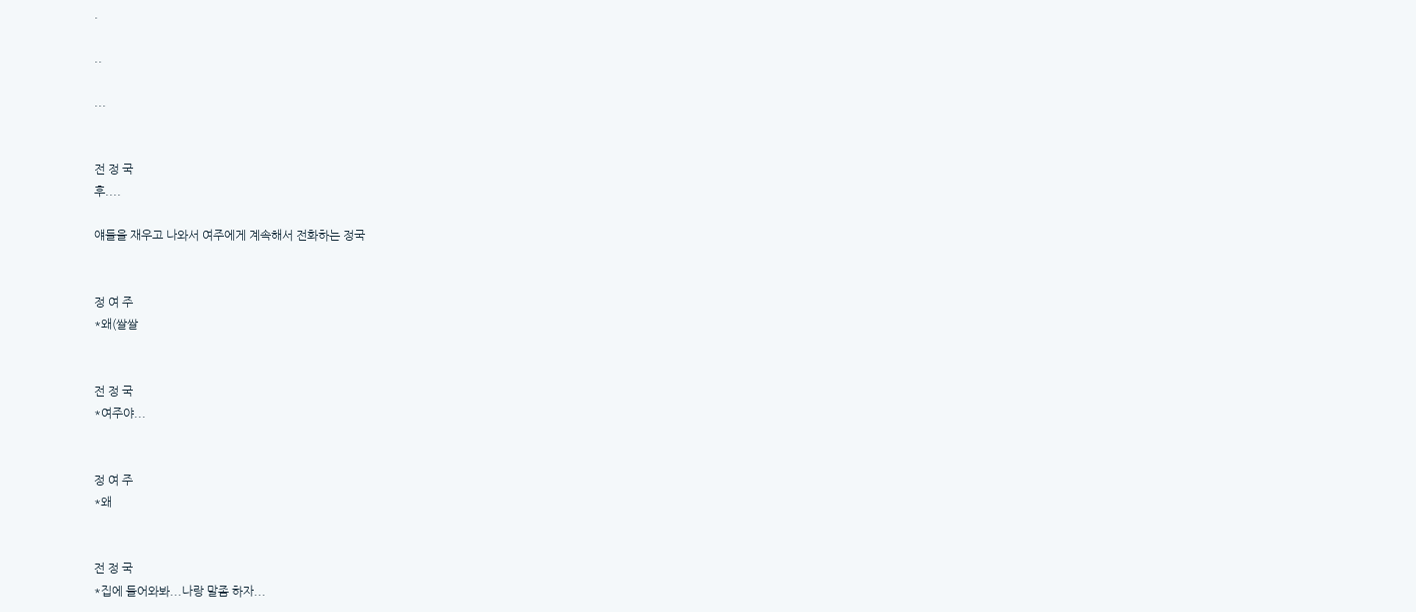.

..

...


전 정 국
후....

얘들을 재우고 나와서 여주에게 계속해서 전화하는 정국


정 여 주
*왜(쌀쌀


전 정 국
*여주야...


정 여 주
*왜


전 정 국
*집에 들어와봐...나랑 말좀 하자...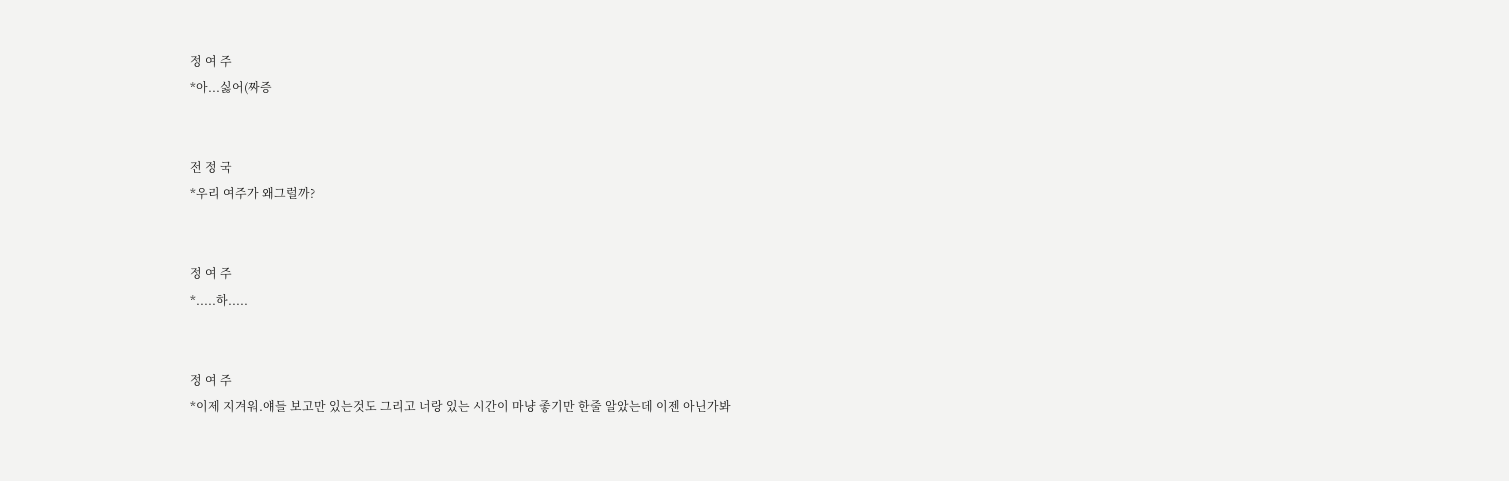정 여 주
*아...싫어(짜증


전 정 국
*우리 여주가 왜그럴까?


정 여 주
*.....하.....


정 여 주
*이제 지겨워.얘들 보고만 있는것도 그리고 너랑 있는 시간이 마냥 좋기만 한줄 알았는데 이젠 아닌가봐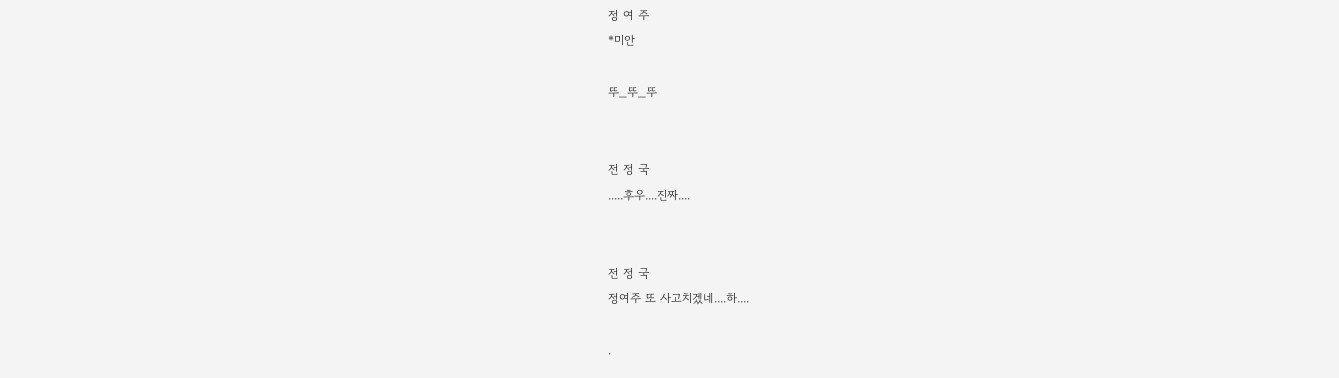정 여 주
*미안

뚜_뚜_뚜


전 정 국
.....후우....진짜....


전 정 국
정여주 또 사고치겠네....하....

.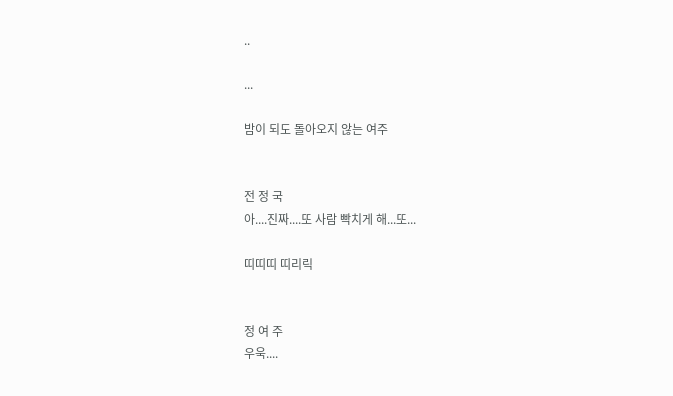..

...

밤이 되도 돌아오지 않는 여주


전 정 국
아....진짜....또 사람 빡치게 해...또...

띠띠띠 띠리릭


정 여 주
우욱....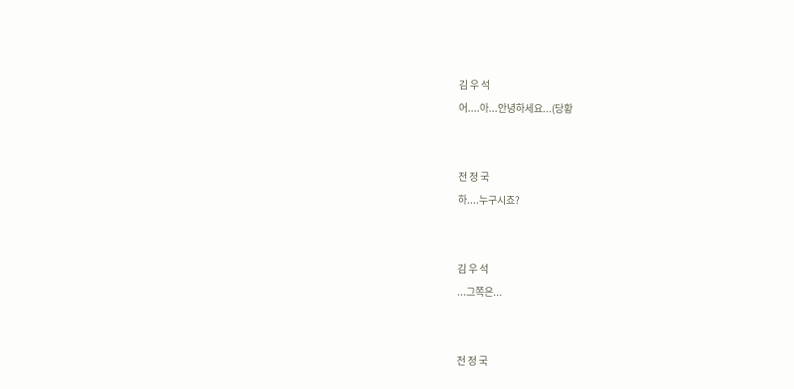김 우 석
어....아...안녕하세요...(당황


전 정 국
하....누구시죠?


김 우 석
...그쪽은...


전 정 국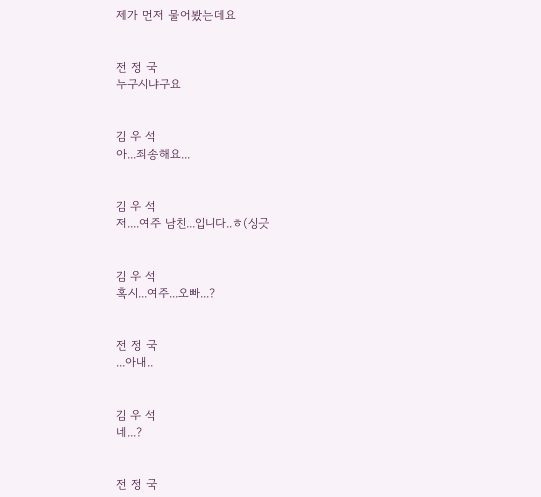제가 먼저 물어봤는데요


전 정 국
누구시냐구요


김 우 석
아...죄송해요...


김 우 석
저....여주 남친...입니다..ㅎ(싱긋


김 우 석
혹시...여주...오빠...?


전 정 국
...아내..


김 우 석
네...?


전 정 국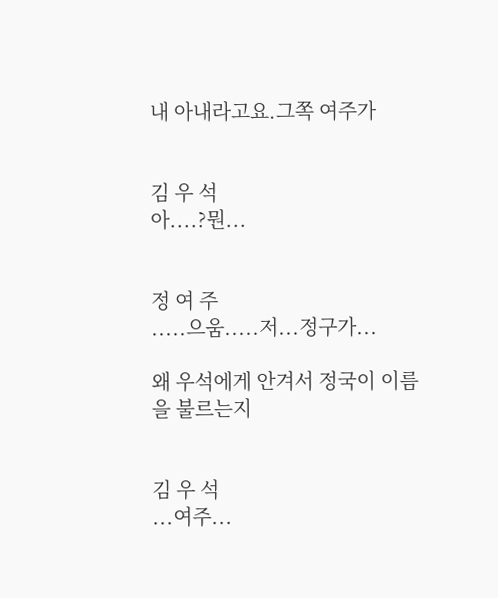내 아내라고요.그쪽 여주가


김 우 석
아....?뭔...


정 여 주
.....으움.....저...정구가...

왜 우석에게 안겨서 정국이 이름을 불르는지


김 우 석
...여주...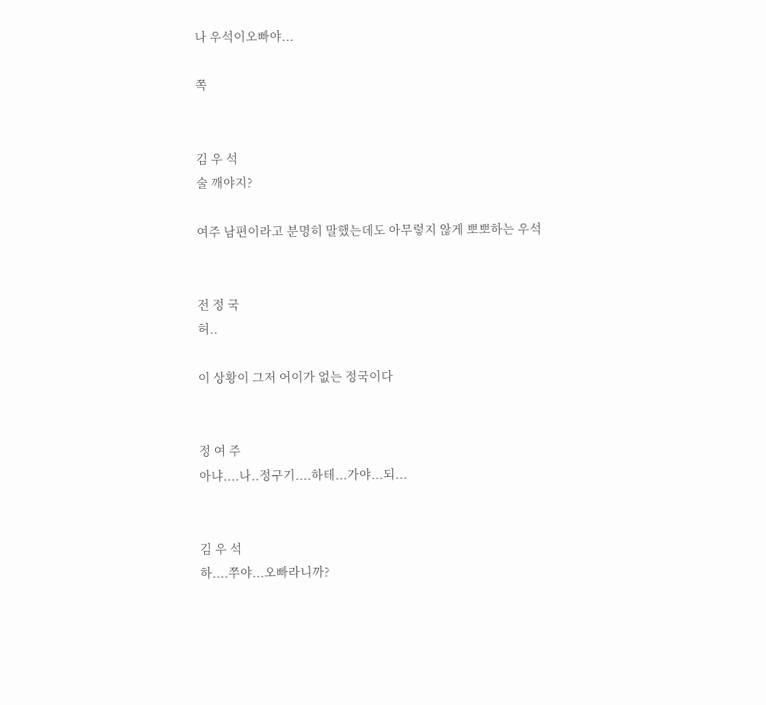나 우석이오빠야...

쪽


김 우 석
술 깨야지?

여주 남편이라고 분명히 말했는데도 아무렇지 않게 뽀뽀하는 우석


전 정 국
허..

이 상황이 그저 어이가 없는 정국이다


정 여 주
아냐....나..정구기....하테...가야...되...


김 우 석
하....쭈야...오빠라니까?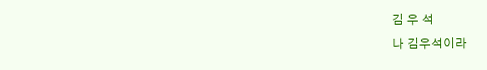김 우 석
나 김우석이라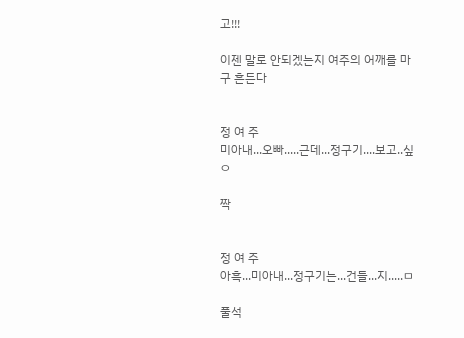고!!!

이젠 말로 안되겠는지 여주의 어깨를 마구 흔든다


정 여 주
미아내...오빠.....근데...정구기....보고..싶ㅇ

짝


정 여 주
아흑...미아내...정구기는...건들...지.....ㅁ

풀석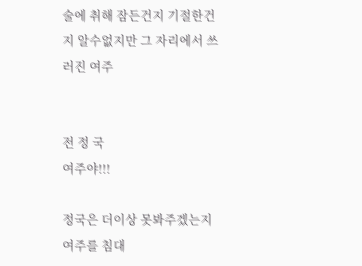술에 취해 잠든건지 기절한건지 알수없지만 그 자리에서 쓰러진 여주


전 정 국
여주야!!!

정국은 더이상 못봐주겠는지 여주를 침대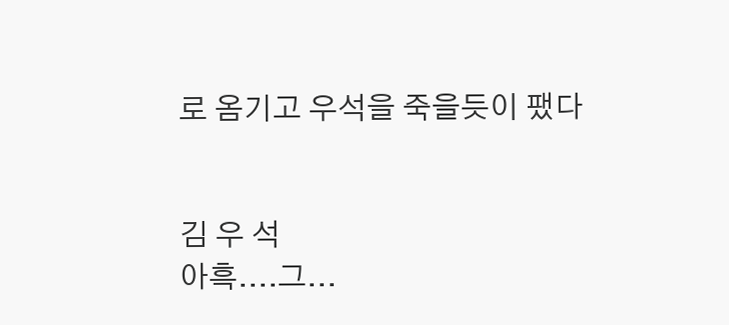로 옴기고 우석을 죽을듯이 팼다


김 우 석
아흑....그...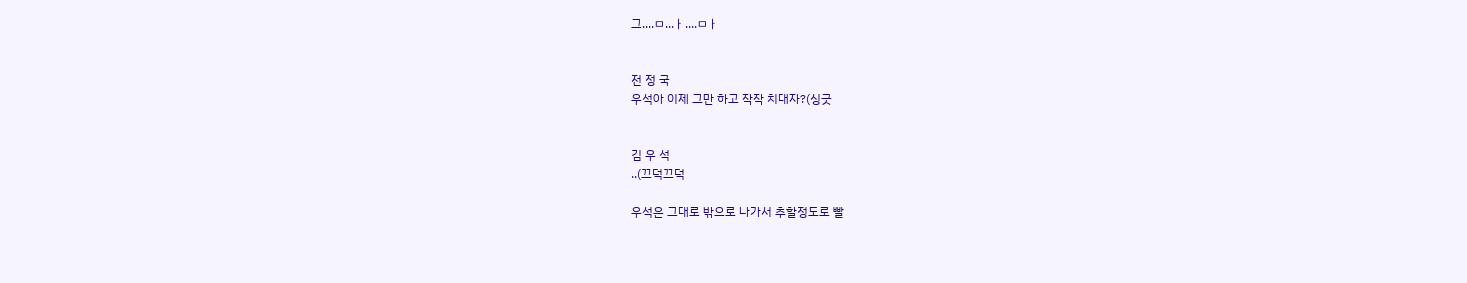그....ㅁ...ㅏ....ㅁㅏ


전 정 국
우석아 이제 그만 하고 작작 치대자?(싱긋


김 우 석
..(끄덕끄덕

우석은 그대로 밖으로 나가서 추할정도로 빨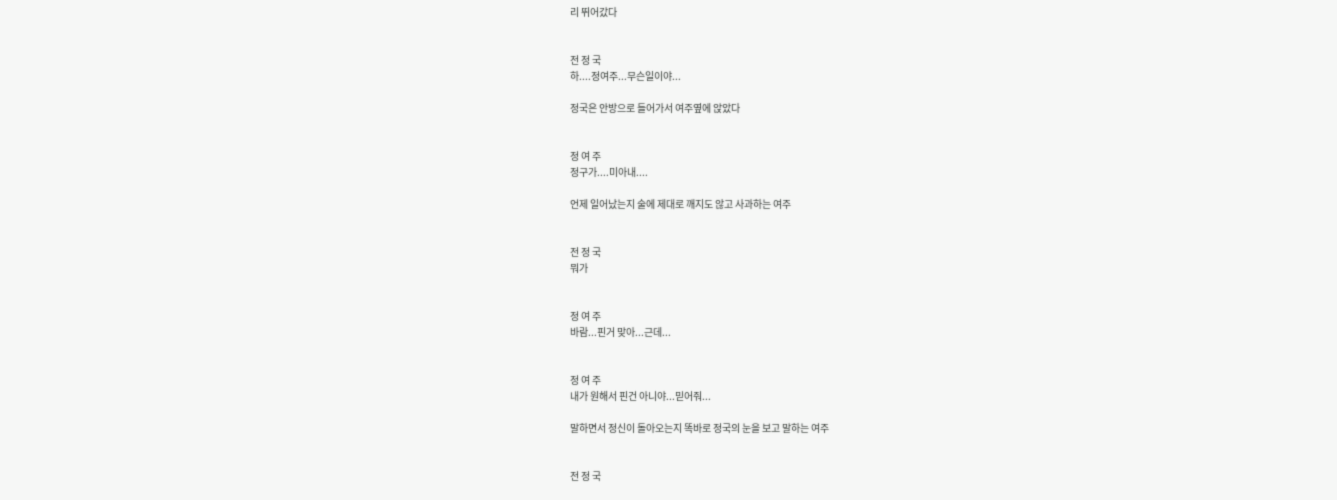리 뛰어갔다


전 정 국
하....정여주...무슨일이야...

정국은 안방으로 들어가서 여주옆에 앉았다


정 여 주
정구가....미아내....

언제 일어났는지 술에 제대로 깨지도 않고 사과하는 여주


전 정 국
뭐가


정 여 주
바람...핀거 맞아...근데...


정 여 주
내가 원해서 핀건 아니야...믿어줘...

말하면서 정신이 돌아오는지 똑바로 정국의 눈을 보고 말하는 여주


전 정 국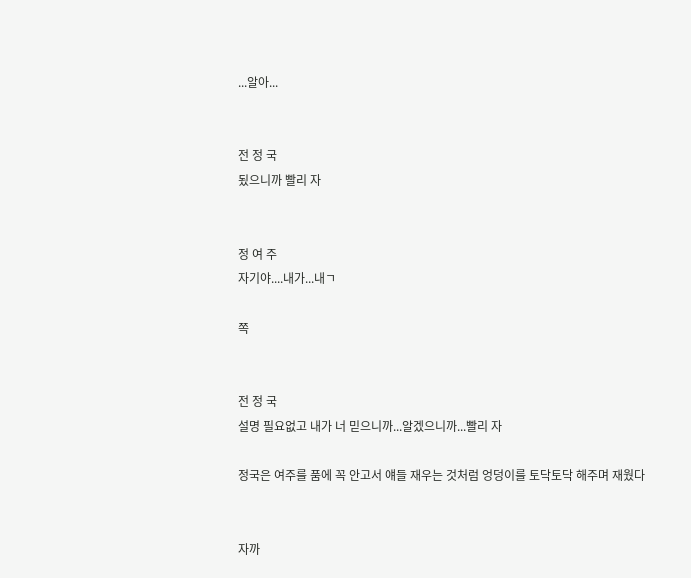...알아...


전 정 국
됬으니까 빨리 자


정 여 주
자기야....내가...내ㄱ

쪽


전 정 국
설명 필요없고 내가 너 믿으니까...알겠으니까...빨리 자

정국은 여주를 품에 꼭 안고서 얘들 재우는 것처럼 엉덩이를 토닥토닥 해주며 재웠다


자까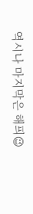역시나 마지막은 해픠😉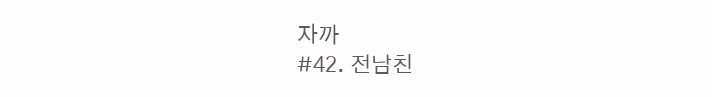자까
#42. 전남친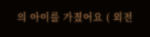의 아이를 가졌어요 ( 외전